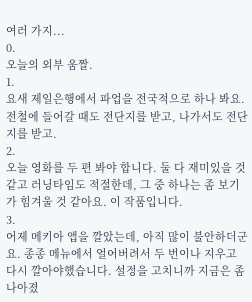여러 가지...
0.
오늘의 외부 움짤.
1.
요새 제일은행에서 파업을 전국적으로 하나 봐요. 전철에 들어갈 때도 전단지를 받고, 나가서도 전단지를 받고.
2.
오늘 영화를 두 편 봐야 합니다. 둘 다 재미있을 것 같고 러닝타임도 적절한데, 그 중 하나는 좀 보기가 힘겨울 것 같아요. 이 작품입니다.
3.
어제 메키아 앱을 깔았는데, 아직 많이 불안하더군요. 종종 메뉴에서 얼어버려서 두 번이나 지우고 다시 깔아야했습니다. 설정을 고치니까 지금은 좀 나아졌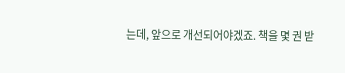는데, 앞으로 개선되어야겠죠. 책을 몇 권 받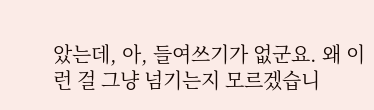았는데, 아, 들여쓰기가 없군요. 왜 이런 걸 그냥 넘기는지 모르겠습니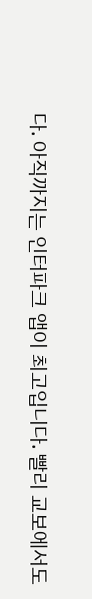다. 아직까지는 인터파크 앱이 최고입니다. 빨리 교보에서도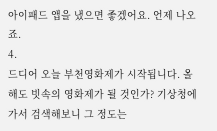아이패드 앱을 냈으면 좋겠어요. 언제 나오죠.
4.
드디어 오늘 부천영화제가 시작됩니다. 올해도 빗속의 영화제가 될 것인가? 기상청에 가서 검색해보니 그 정도는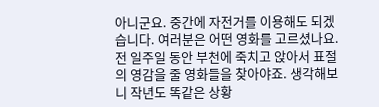아니군요. 중간에 자전거를 이용해도 되겠습니다. 여러분은 어떤 영화를 고르셨나요. 전 일주일 동안 부천에 죽치고 앉아서 표절의 영감을 줄 영화들을 찾아야죠. 생각해보니 작년도 똑같은 상황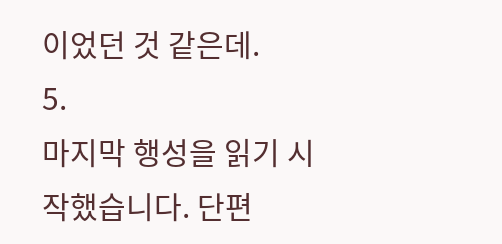이었던 것 같은데.
5.
마지막 행성을 읽기 시작했습니다. 단편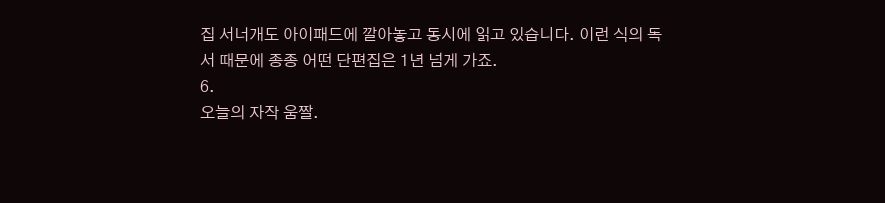집 서너개도 아이패드에 깔아놓고 동시에 읽고 있습니다. 이런 식의 독서 때문에 종종 어떤 단편집은 1년 넘게 가죠.
6.
오늘의 자작 움짤.